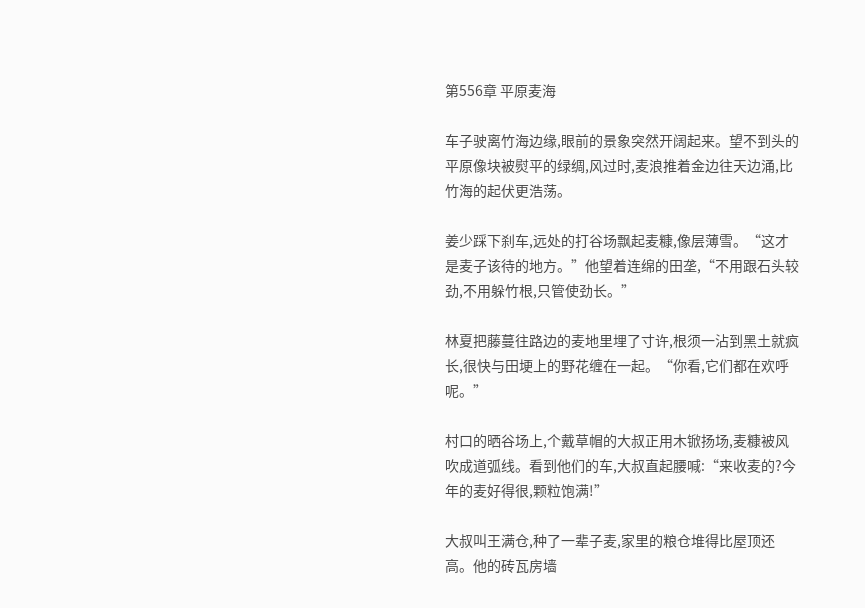第556章 平原麦海

车子驶离竹海边缘,眼前的景象突然开阔起来。望不到头的平原像块被熨平的绿绸,风过时,麦浪推着金边往天边涌,比竹海的起伏更浩荡。

姜少踩下刹车,远处的打谷场飘起麦糠,像层薄雪。“这才是麦子该待的地方。”他望着连绵的田垄,“不用跟石头较劲,不用躲竹根,只管使劲长。”

林夏把藤蔓往路边的麦地里埋了寸许,根须一沾到黑土就疯长,很快与田埂上的野花缠在一起。“你看,它们都在欢呼呢。”

村口的晒谷场上,个戴草帽的大叔正用木锨扬场,麦糠被风吹成道弧线。看到他们的车,大叔直起腰喊:“来收麦的?今年的麦好得很,颗粒饱满!”

大叔叫王满仓,种了一辈子麦,家里的粮仓堆得比屋顶还高。他的砖瓦房墙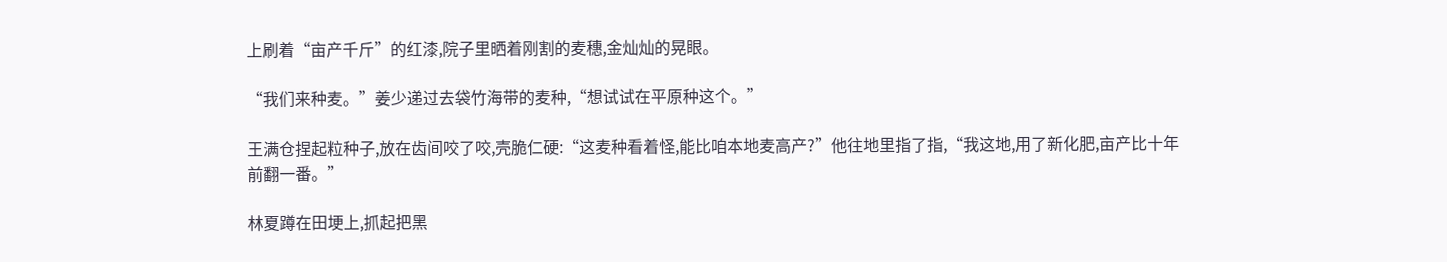上刷着“亩产千斤”的红漆,院子里晒着刚割的麦穗,金灿灿的晃眼。

“我们来种麦。”姜少递过去袋竹海带的麦种,“想试试在平原种这个。”

王满仓捏起粒种子,放在齿间咬了咬,壳脆仁硬:“这麦种看着怪,能比咱本地麦高产?”他往地里指了指,“我这地,用了新化肥,亩产比十年前翻一番。”

林夏蹲在田埂上,抓起把黑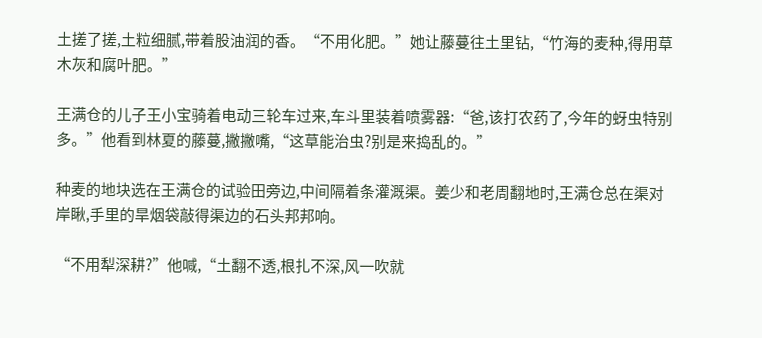土搓了搓,土粒细腻,带着股油润的香。“不用化肥。”她让藤蔓往土里钻,“竹海的麦种,得用草木灰和腐叶肥。”

王满仓的儿子王小宝骑着电动三轮车过来,车斗里装着喷雾器:“爸,该打农药了,今年的蚜虫特别多。”他看到林夏的藤蔓,撇撇嘴,“这草能治虫?别是来捣乱的。”

种麦的地块选在王满仓的试验田旁边,中间隔着条灌溉渠。姜少和老周翻地时,王满仓总在渠对岸瞅,手里的旱烟袋敲得渠边的石头邦邦响。

“不用犁深耕?”他喊,“土翻不透,根扎不深,风一吹就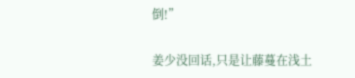倒!”

姜少没回话,只是让藤蔓在浅土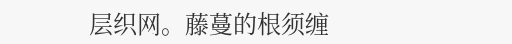层织网。藤蔓的根须缠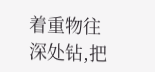着重物往深处钻,把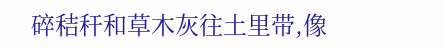碎秸秆和草木灰往土里带,像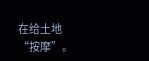在给土地“按摩”。